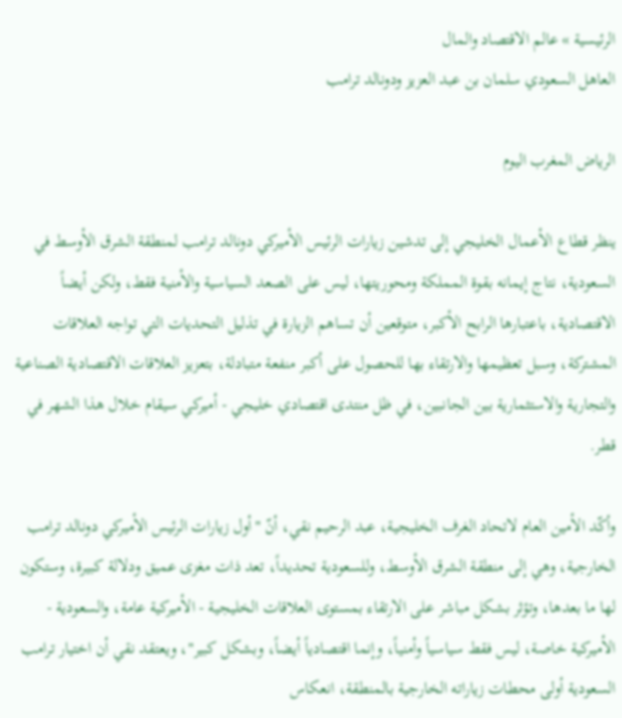الرئيسية » عالم الاقتصاد والمال
العاهل السعودي سلمان بن عبد العزيز ودونالد ترامب

الرياض المغرب اليوم

ينظر قطاع الأعمال الخليجي إلى تدشين زيارات الرئيس الأميركي دونالد ترامب لمنطقة الشرق الأوسط في السعودية، نتاج إيمانه بقوة المملكة ومحوريتها، ليس على الصعد السياسية والأمنية فقط، ولكن أيضاً الاقتصادية، باعتبارها الرابح الأكبر، متوقعين أن تساهم الزيارة في تذليل التحديات التي تواجه العلاقات المشتركة، وسبل تعظيمها والارتقاء بها للحصول على أكبر منفعة متبادلة، بتعزيز العلاقات الاقتصادية الصناعية والتجارية والاستثمارية بين الجانبين، في ظل منتدى اقتصادي خليجي - أميركي سيقام خلال هذا الشهر في قطر.

وأكّد الأمين العام لاتحاد الغرف الخليجية، عبد الرحيم نقي، أنّ "أول زيارات الرئيس الأميركي دونالد ترامب الخارجية، وهي إلى منطقة الشرق الأوسط، وللسعودية تحديداً، تعد ذات مغزى عميق ودلالة كبيرة، وستكون لها ما بعدها، وتؤثر بشكل مباشر على الارتقاء بمستوى العلاقات الخليجية - الأميركية عامة، والسعودية - الأميركية خاصة، ليس فقط سياسياً وأمنياً، وإنما اقتصادياً أيضاً، وبشكل كبير"، ويعتقد نقي أن اختيار ترامب السعودية أولى محطات زياراته الخارجية بالمنطقة، انعكاس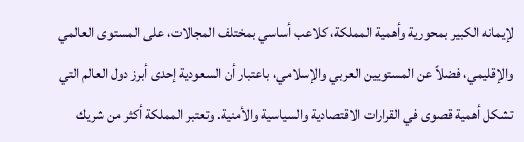لإيمانه الكبير بمحورية وأهمية المملكة، كلاعب أساسي بمختلف المجالات، على المستوى العالمي والإقليمي، فضلاً عن المستويين العربي والإسلامي، باعتبار أن السعودية إحدى أبرز دول العالم التي تشكل أهمية قصوى في القرارات الاقتصادية والسياسية والأمنية. وتعتبر المملكة أكثر من شريك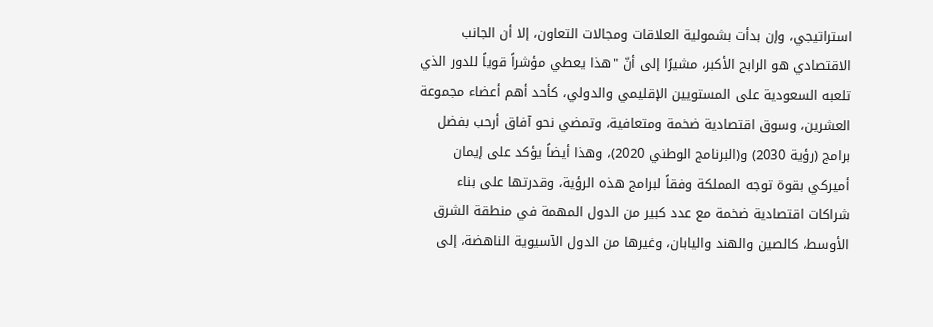استراتيجي، وإن بدأت بشمولية العلاقات ومجالات التعاون، إلا أن الجانب الاقتصادي هو الرابح الأكبر، مشيرًا إلى أنّ "هذا يعطي مؤشراً قوياً للدور الذي تلعبه السعودية على المستويين الإقليمي والدولي، كأحد أهم أعضاء مجموعة العشرين، وسوق اقتصادية ضخمة ومتعافية، وتمضي نحو آفاق أرحب بفضل برامج (رؤية 2030) و(البرنامج الوطني 2020)، وهذا أيضاً يؤكد على إيمان أميركي بقوة توجه المملكة وفقاً لبرامج هذه الرؤية، وقدرتها على بناء شراكات اقتصادية ضخمة مع عدد كبير من الدول المهمة في منطقة الشرق الأوسط، كالصين والهند واليابان، وغيرها من الدول الآسيوية الناهضة، إلى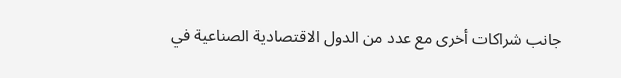جانب شراكات أخرى مع عدد من الدول الاقتصادية الصناعية في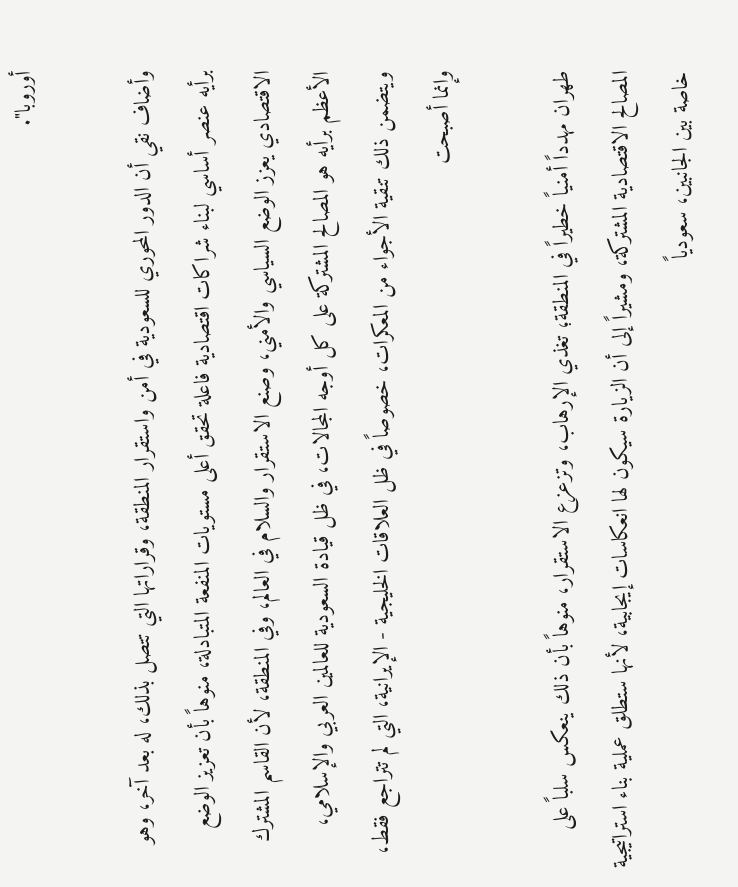أوروبا".

وأضاف نقي أن الدور المحوري للسعودية في أمن واستقرار المنطقة، وقراراتها التي تتصل بذلك، له بعد آخر، وهو برأيه عنصر أساسي لبناء شراكات اقتصادية فاعلة تحقق أعلى مستويات المنفعة المتبادلة، منوهاً بأن تعزيز الوضع الاقتصادي يعزز الوضع السياسي والأمني، وصنع الاستقرار والسلام في العالم، وفي المنطقة، لأن القاسم المشترك الأعظم برأيه هو المصالح المشتركة على كل أوجه المجالات، في ظل قيادة السعودية للعالمين العربي والإسلامي، ويتضمن ذلك تنقية الأجواء من المعكرات، خصوصاً في ظل العلاقات الخليجية - الإيرانية، التي لم تتراجع فقط، وإنما أصبحت

طهران مهدداً أمنياً خطيراً في المنطقة؛ تغذي الإرهاب، وتزعزع الاستقرار، منوهاً بأن ذلك ينعكس سلباً على المصالح الاقتصادية المشتركة، ومشيراً إلى أن الزيارة سيكون لها انعكاسات إيجابية، لأنها ستطلق عملية بناء استراتيجية خاصة بين الجانبين، سعودياً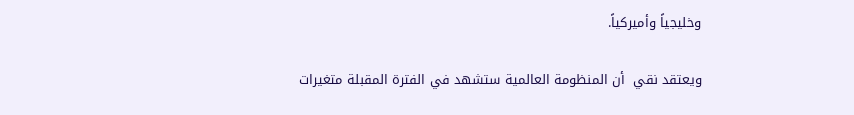وخليجياً وأميركياً.

ويعتقد نقي  أن المنظومة العالمية ستشهد في الفترة المقبلة متغيرات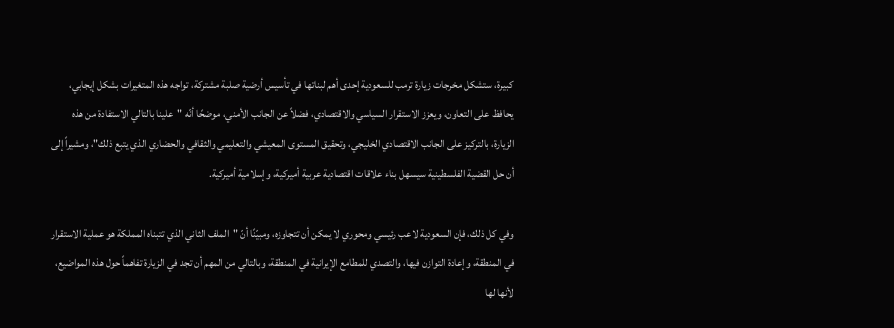كبيرة، ستشكل مخرجات زيارة ترمب للسعودية إحدى أهم لبناتها في تأسيس أرضية صلبة مشتركة، تواجه هذه المتغيرات بشكل إيجابي، يحافظ على التعاون، ويعزز الاستقرار السياسي والاقتصادي، فضلاً عن الجانب الأمني، موضحًا أنّه "علينا بالتالي الاستفادة من هذه الزيارة، بالتركيز على الجانب الاقتصادي الخليجي، وتحقيق المستوى المعيشي والتعليمي والثقافي والحضاري الذي يتبع ذلك"، ومشيراً إلى أن حل القضية الفلسطينية سيسهل بناء علاقات اقتصادية عربية أميركية، وإسلامية أميركية.

وفي كل ذلك، فإن السعودية لاعب رئيسي ومحوري لا يمكن أن تتجاوزه، ومبيّنًا أنّ "الملف الثاني الذي تتبناه المملكة هو عملية الاستقرار في المنطقة، وإعادة التوازن فيها، والتصدي للمطامع الإيرانية في المنطقة، وبالتالي من المهم أن تجد في الزيارة تفاهماً حول هذه المواضيع، لأنها لها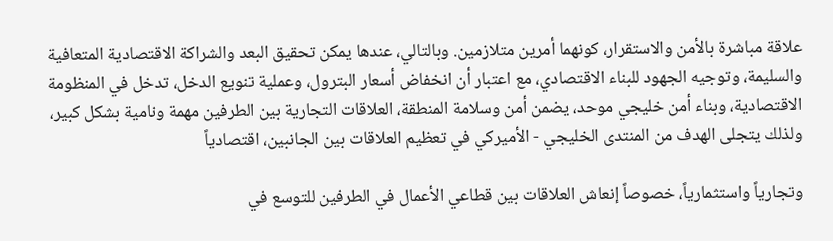علاقة مباشرة بالأمن والاستقرار، كونهما أمرين متلازمين. وبالتالي، عندها يمكن تحقيق البعد والشراكة الاقتصادية المتعافية والسليمة، وتوجيه الجهود للبناء الاقتصادي، مع اعتبار أن انخفاض أسعار البترول، وعملية تنويع الدخل، تدخل في المنظومة الاقتصادية، وبناء أمن خليجي موحد، يضمن أمن وسلامة المنطقة، العلاقات التجارية بين الطرفين مهمة ونامية بشكل كبير، ولذلك يتجلى الهدف من المنتدى الخليجي - الأميركي في تعظيم العلاقات بين الجانبين، اقتصادياً

وتجارياً واستثمارياً، خصوصاً إنعاش العلاقات بين قطاعي الأعمال في الطرفين للتوسع في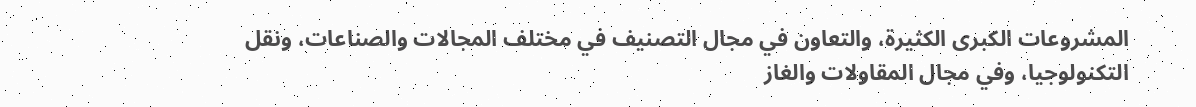المشروعات الكبرى الكثيرة، والتعاون في مجال التصنيف في مختلف المجالات والصناعات، ونقل التكنولوجيا، وفي مجال المقاولات والغاز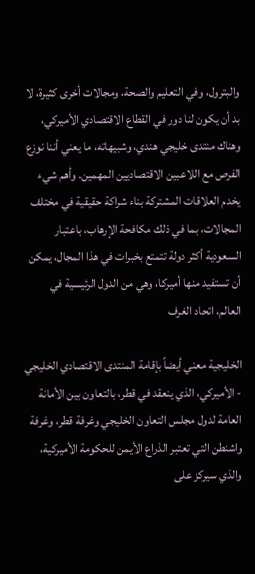والبترول، وفي التعليم والصحة، ومجالات أخرى كثيرة، لا بد أن يكون لنا دور في القطاع الاقتصادي الأميركي، وهناك منتدى خليجي هندي، وشبيهاته، ما يعني أننا نوزع الفرص مع اللاعبين الاقتصاديين المهمين. وأهم شيء يخدم العلاقات المشتركة بناء شراكة حقيقية في مختلف المجالات، بما في ذلك مكافحة الإرهاب، باعتبار السعودية أكثر دولة تتمتع بخبرات في هذا المجال، يمكن أن تستفيد منها أميركا، وهي من الدول الرئيسية في العالم، اتحاد الغرف

الخليجية معني أيضاً بإقامة المنتدى الاقتصادي الخليجي - الأميركي، الذي ينعقد في قطر، بالتعاون بين الأمانة العامة لدول مجلس التعاون الخليجي وغرفة قطر، وغرفة واشنطن التي تعتبر الذراع الأيمن للحكومة الأميركية، والذي سيركز على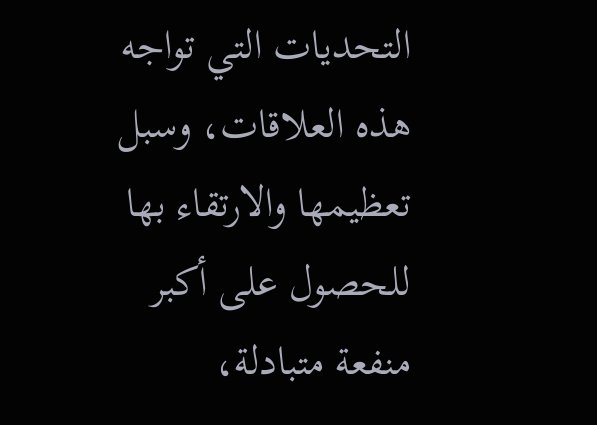التحديات التي تواجه هذه العلاقات، وسبل تعظيمها والارتقاء بها للحصول على أكبر منفعة متبادلة،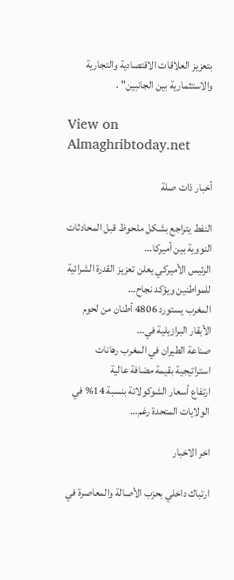بتعزيز العلاقات الاقتصادية والتجارية والاستثمارية بين الجانبين" .

View on Almaghribtoday.net

أخبار ذات صلة

النفط يتراجع بشكل ملحوظ قبل المحادثات النووية بين أميركا…
الرئيس الأميركي يعلن تعزيز القدرة الشرائية للمواطنين ويؤكد نجاح…
المغرب يستورد 4806 أطنان من لحوم الأبقار البرازيلية في…
صناعة الطيران في المغرب رهانات استراتيجية بقيمة مضافة عالية
ارتفاع أسعار الشوكولاتة بنسبة 14% في الولايات المتحدة رغم…

اخر الاخبار

ارتباك داخلي بحزب الأصالة والمعاصرة في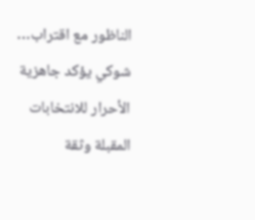الناظور مع اقتراب…
شوكي يؤكد جاهزية الأحرار للانتخابات المقبلة وثقة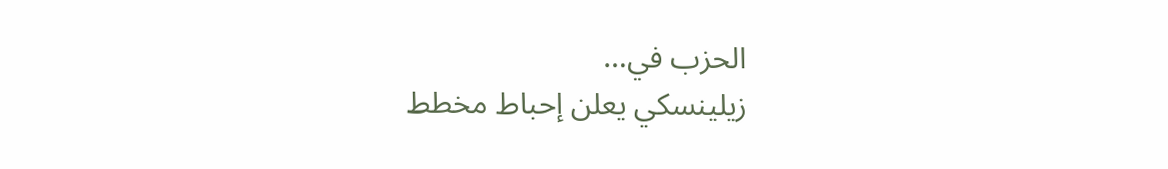الحزب في…
زيلينسكي يعلن إحباط مخطط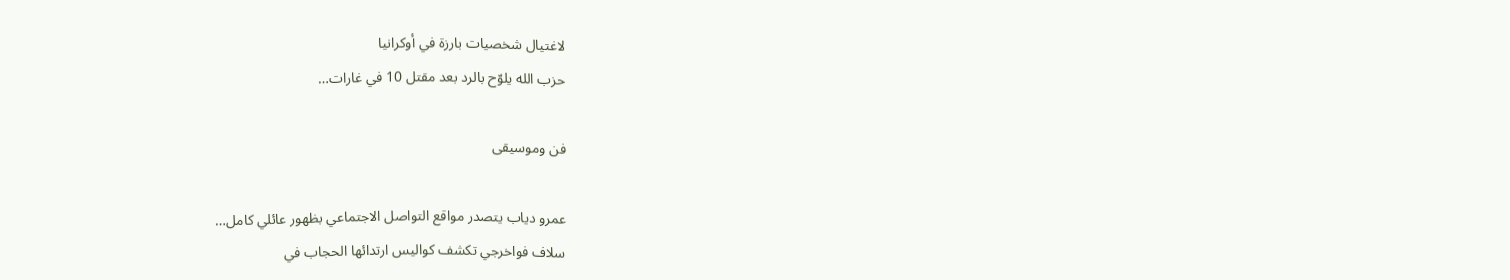لاغتيال شخصيات بارزة في أوكرانيا
حزب الله يلوّح بالرد بعد مقتل 10 في غارات…

فن وموسيقى

عمرو دياب يتصدر مواقع التواصل الاجتماعي بظهور عائلي كامل…
سلاف فواخرجي تكشف كواليس ارتدائها الحجاب في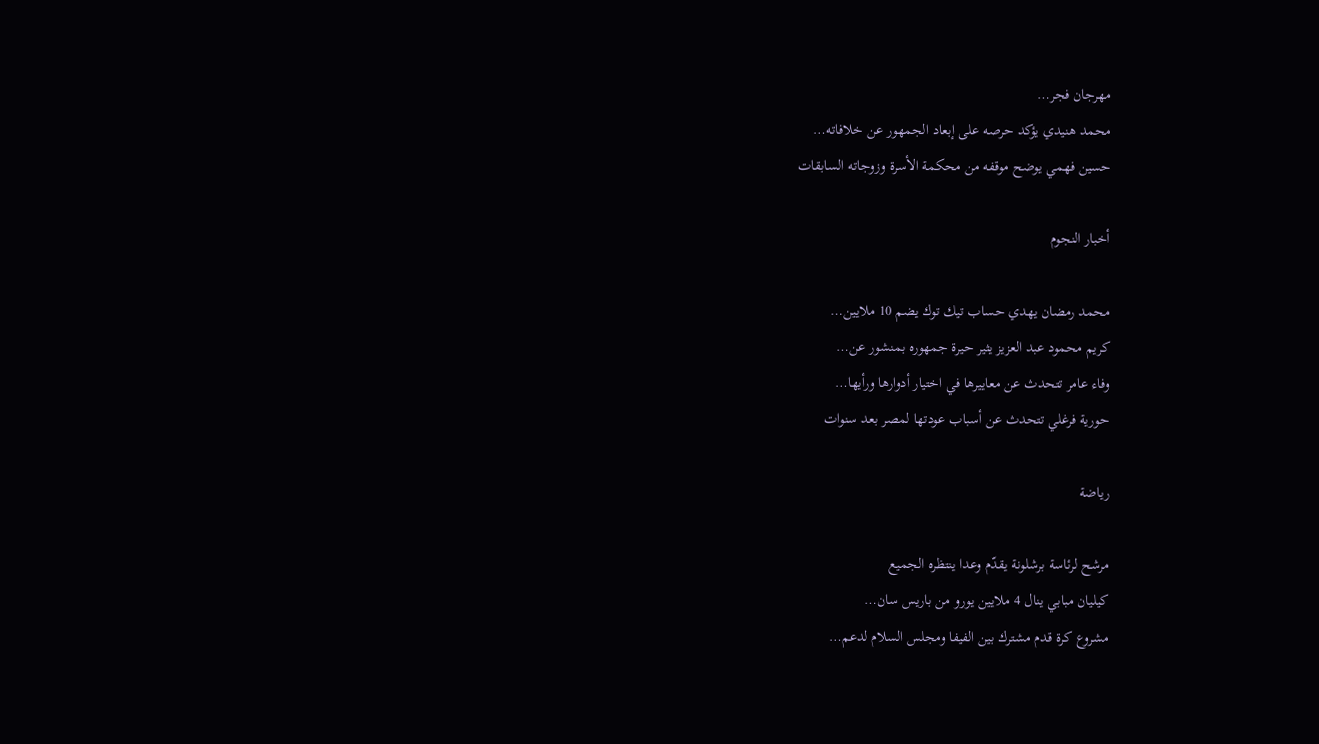مهرجان فجر…
محمد هنيدي يؤكد حرصه على إبعاد الجمهور عن خلافاته…
حسين فهمي يوضح موقفه من محكمة الأسرة وزوجاته السابقات

أخبار النجوم

محمد رمضان يهدي حساب تيك توك يضم 10 ملايين…
كريم محمود عبد العزيز يثير حيرة جمهوره بمنشور عن…
وفاء عامر تتحدث عن معاييرها في اختيار أدوارها ورأيها…
حورية فرغلي تتحدث عن أسباب عودتها لمصر بعد سنوات

رياضة

مرشح لرئاسة برشلونة يقدّم وعدا ينتظره الجميع
كيليان مبابي ينال 4 ملايين يورو من باريس سان…
مشروع كرة قدم مشترك بين الفيفا ومجلس السلام لدعم…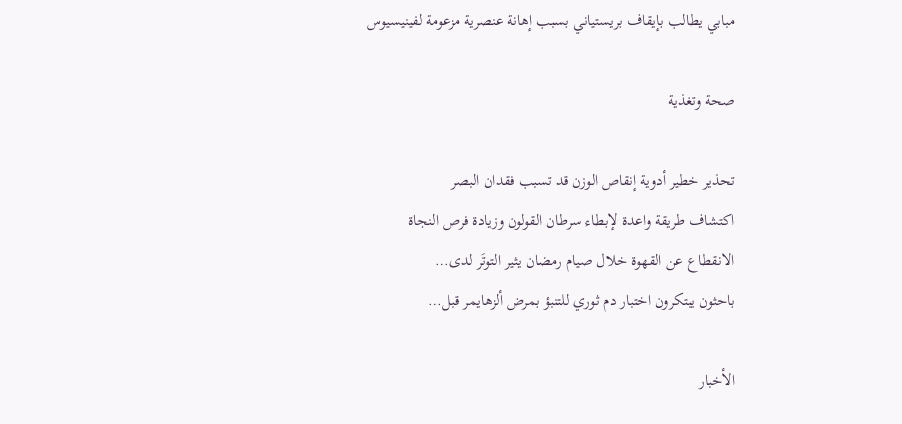مبابي يطالب بإيقاف بريستياني بسبب إهانة عنصرية مزعومة لفينيسيوس

صحة وتغذية

تحذير خطير أدوية إنقاص الوزن قد تسبب فقدان البصر
اكتشاف طريقة واعدة لإبطاء سرطان القولون وزيادة فرص النجاة
الانقطاع عن القهوة خلال صيام رمضان يثير التوتَر لدى…
باحثون يبتكرون اختبار دم ثوري للتنبؤ بمرض ألزهايمر قبل…

الأخبار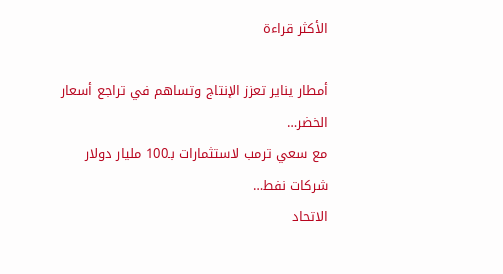الأكثر قراءة

أمطار يناير تعزز الإنتاج وتساهم في تراجع أسعار الخضر…
مع سعي ترمب لاستثمارات بـ100 مليار دولار شركات نفط…
الاتحاد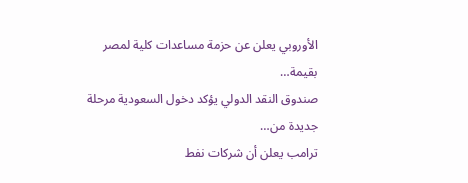الأوروبي يعلن عن حزمة مساعدات كلية لمصر بقيمة…
صندوق النقد الدولي يؤكد دخول السعودية مرحلة جديدة من…
ترامب يعلن أن شركات نفط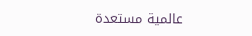عالمية مستعدة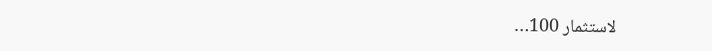لاستثمار 100…